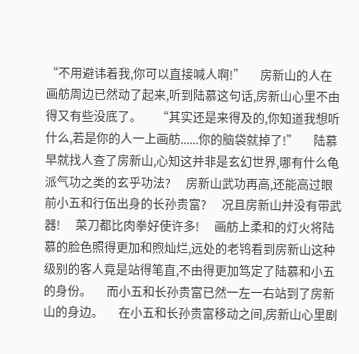“不用避讳着我,你可以直接喊人啊!”     房新山的人在画舫周边已然动了起来,听到陆慕这句话,房新山心里不由得又有些没底了。     “其实还是来得及的,你知道我想听什么,若是你的人一上画舫......你的脑袋就掉了!”     陆慕早就找人查了房新山,心知这并非是玄幻世界,哪有什么龟派气功之类的玄乎功法?     房新山武功再高,还能高过眼前小五和行伍出身的长孙贵富?     况且房新山并没有带武器!     菜刀都比肉拳好使许多!     画舫上柔和的灯火将陆慕的脸色照得更加和煦灿烂,远处的老鸨看到房新山这种级别的客人竟是站得笔直,不由得更加笃定了陆慕和小五的身份。     而小五和长孙贵富已然一左一右站到了房新山的身边。     在小五和长孙贵富移动之间,房新山心里剧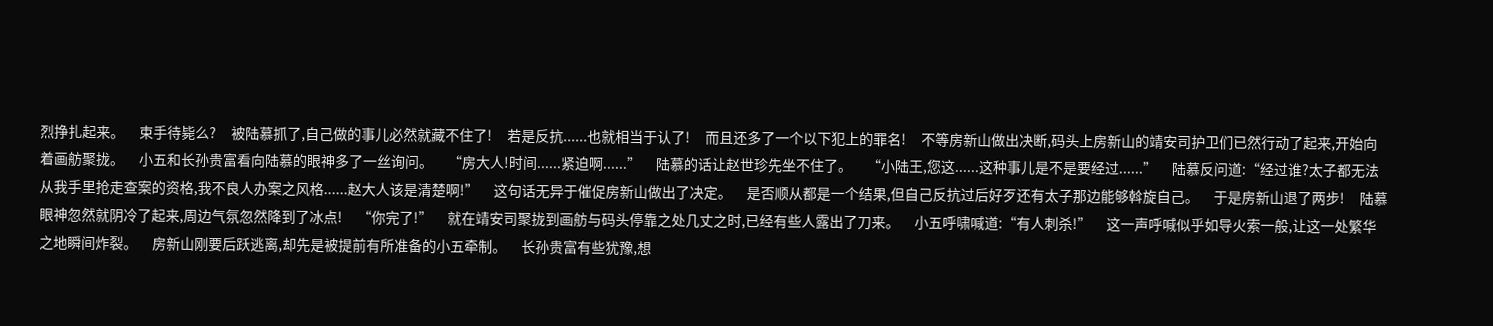烈挣扎起来。     束手待毙么?     被陆慕抓了,自己做的事儿必然就藏不住了!     若是反抗......也就相当于认了!     而且还多了一个以下犯上的罪名!     不等房新山做出决断,码头上房新山的靖安司护卫们已然行动了起来,开始向着画舫聚拢。     小五和长孙贵富看向陆慕的眼神多了一丝询问。     “房大人!时间......紧迫啊......”     陆慕的话让赵世珍先坐不住了。     “小陆王,您这......这种事儿是不是要经过......”     陆慕反问道:“经过谁?太子都无法从我手里抢走查案的资格,我不良人办案之风格......赵大人该是清楚啊!”     这句话无异于催促房新山做出了决定。     是否顺从都是一个结果,但自己反抗过后好歹还有太子那边能够斡旋自己。     于是房新山退了两步!     陆慕眼神忽然就阴冷了起来,周边气氛忽然降到了冰点!     “你完了!”     就在靖安司聚拢到画舫与码头停靠之处几丈之时,已经有些人露出了刀来。     小五呼啸喊道:“有人刺杀!”     这一声呼喊似乎如导火索一般,让这一处繁华之地瞬间炸裂。     房新山刚要后跃逃离,却先是被提前有所准备的小五牵制。     长孙贵富有些犹豫,想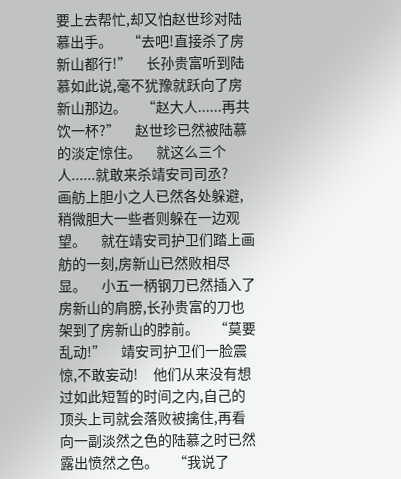要上去帮忙,却又怕赵世珍对陆慕出手。     “去吧!直接杀了房新山都行!”     长孙贵富听到陆慕如此说,毫不犹豫就跃向了房新山那边。     “赵大人......再共饮一杯?”     赵世珍已然被陆慕的淡定惊住。     就这么三个人......就敢来杀靖安司司丞?     画舫上胆小之人已然各处躲避,稍微胆大一些者则躲在一边观望。     就在靖安司护卫们踏上画舫的一刻,房新山已然败相尽显。     小五一柄钢刀已然插入了房新山的肩膀,长孙贵富的刀也架到了房新山的脖前。     “莫要乱动!”     靖安司护卫们一脸震惊,不敢妄动!     他们从来没有想过如此短暂的时间之内,自己的顶头上司就会落败被擒住,再看向一副淡然之色的陆慕之时已然露出愤然之色。     “我说了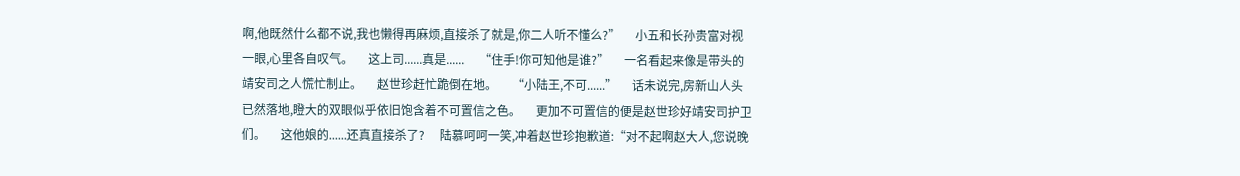啊,他既然什么都不说,我也懒得再麻烦,直接杀了就是,你二人听不懂么?”     小五和长孙贵富对视一眼,心里各自叹气。     这上司......真是......     “住手!你可知他是谁?”     一名看起来像是带头的靖安司之人慌忙制止。     赵世珍赶忙跪倒在地。     “小陆王,不可......”     话未说完,房新山人头已然落地,瞪大的双眼似乎依旧饱含着不可置信之色。     更加不可置信的便是赵世珍好靖安司护卫们。     这他娘的......还真直接杀了?     陆慕呵呵一笑,冲着赵世珍抱歉道:“对不起啊赵大人,您说晚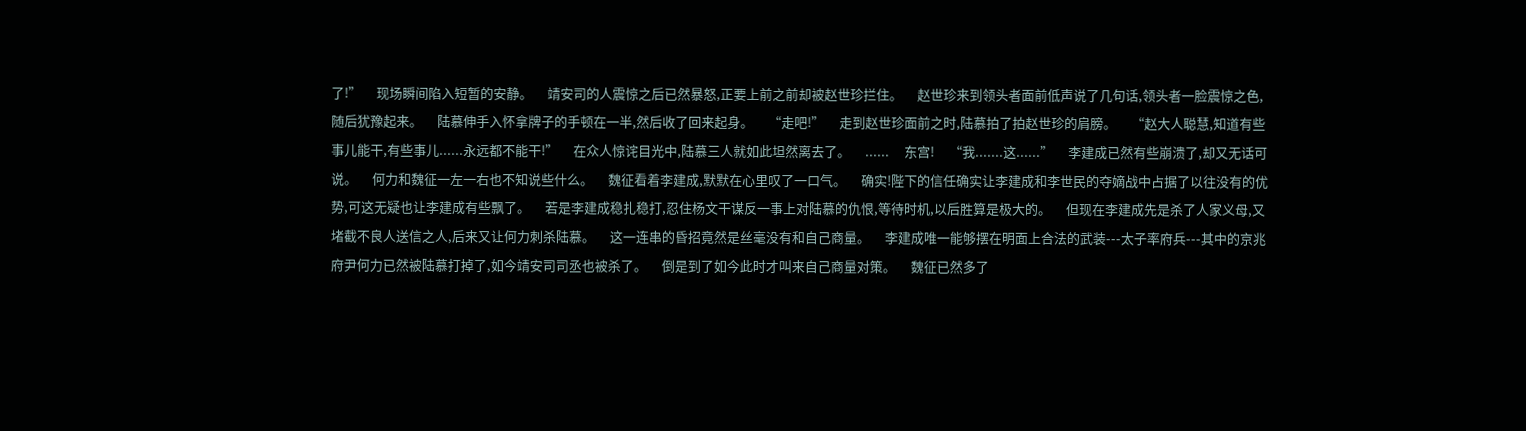了!”     现场瞬间陷入短暂的安静。     靖安司的人震惊之后已然暴怒,正要上前之前却被赵世珍拦住。     赵世珍来到领头者面前低声说了几句话,领头者一脸震惊之色,随后犹豫起来。     陆慕伸手入怀拿牌子的手顿在一半,然后收了回来起身。     “走吧!”     走到赵世珍面前之时,陆慕拍了拍赵世珍的肩膀。     “赵大人聪慧,知道有些事儿能干,有些事儿......永远都不能干!”     在众人惊诧目光中,陆慕三人就如此坦然离去了。     ......     东宫!     “我.......这......”     李建成已然有些崩溃了,却又无话可说。     何力和魏征一左一右也不知说些什么。     魏征看着李建成,默默在心里叹了一口气。     确实!陛下的信任确实让李建成和李世民的夺嫡战中占据了以往没有的优势,可这无疑也让李建成有些飘了。     若是李建成稳扎稳打,忍住杨文干谋反一事上对陆慕的仇恨,等待时机,以后胜算是极大的。     但现在李建成先是杀了人家义母,又堵截不良人送信之人,后来又让何力刺杀陆慕。     这一连串的昏招竟然是丝毫没有和自己商量。     李建成唯一能够摆在明面上合法的武装---太子率府兵---其中的京兆府尹何力已然被陆慕打掉了,如今靖安司司丞也被杀了。     倒是到了如今此时才叫来自己商量对策。     魏征已然多了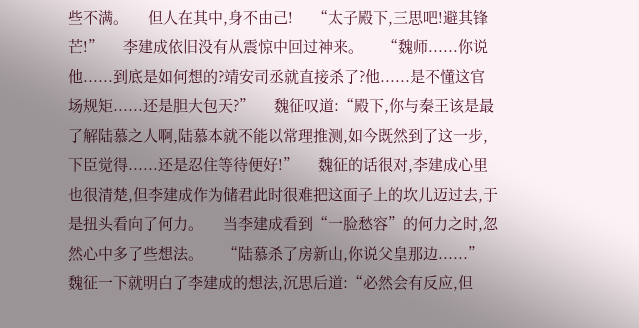些不满。     但人在其中,身不由己!     “太子殿下,三思吧!避其锋芒!”     李建成依旧没有从震惊中回过神来。     “魏师......你说他......到底是如何想的?靖安司丞就直接杀了?他......是不懂这官场规矩......还是胆大包天?”     魏征叹道:“殿下,你与秦王该是最了解陆慕之人啊,陆慕本就不能以常理推测,如今既然到了这一步,下臣觉得......还是忍住等待便好!”     魏征的话很对,李建成心里也很清楚,但李建成作为储君此时很难把这面子上的坎儿迈过去,于是扭头看向了何力。     当李建成看到“一脸愁容”的何力之时,忽然心中多了些想法。     “陆慕杀了房新山,你说父皇那边......”     魏征一下就明白了李建成的想法,沉思后道:“必然会有反应,但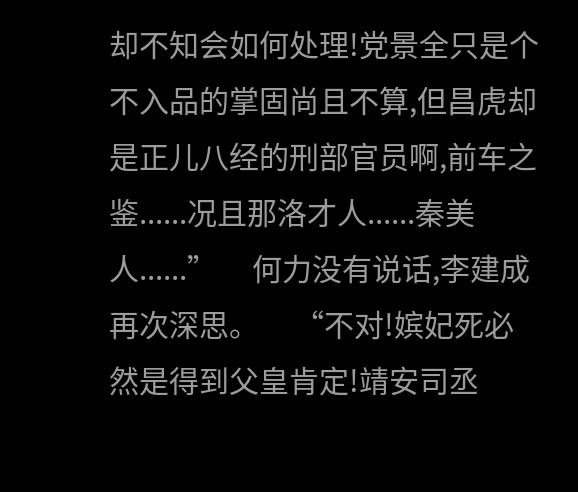却不知会如何处理!党景全只是个不入品的掌固尚且不算,但昌虎却是正儿八经的刑部官员啊,前车之鉴......况且那洛才人......秦美人......”     何力没有说话,李建成再次深思。     “不对!嫔妃死必然是得到父皇肯定!靖安司丞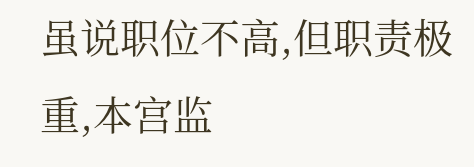虽说职位不高,但职责极重,本宫监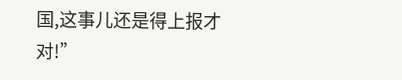国,这事儿还是得上报才对!”